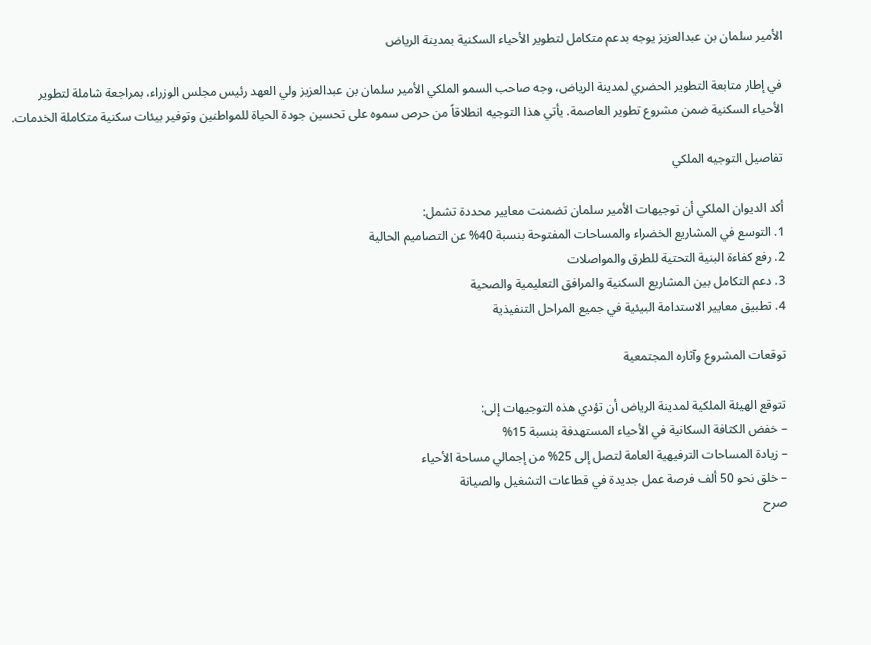الأمير سلمان بن عبدالعزيز يوجه بدعم متكامل لتطوير الأحياء السكنية بمدينة الرياض

في إطار متابعة التطوير الحضري لمدينة الرياض، وجه صاحب السمو الملكي الأمير سلمان بن عبدالعزيز ولي العهد رئيس مجلس الوزراء، بمراجعة شاملة لتطوير الأحياء السكنية ضمن مشروع تطوير العاصمة. يأتي هذا التوجيه انطلاقاً من حرص سموه على تحسين جودة الحياة للمواطنين وتوفير بيئات سكنية متكاملة الخدمات.

تفاصيل التوجيه الملكي

أكد الديوان الملكي أن توجيهات الأمير سلمان تضمنت معايير محددة تشمل:
1. التوسع في المشاريع الخضراء والمساحات المفتوحة بنسبة 40% عن التصاميم الحالية
2. رفع كفاءة البنية التحتية للطرق والمواصلات
3. دعم التكامل بين المشاريع السكنية والمرافق التعليمية والصحية
4. تطبيق معايير الاستدامة البيئية في جميع المراحل التنفيذية

توقعات المشروع وآثاره المجتمعية

تتوقع الهيئة الملكية لمدينة الرياض أن تؤدي هذه التوجيهات إلى:
– خفض الكثافة السكانية في الأحياء المستهدفة بنسبة 15%
– زيادة المساحات الترفيهية العامة لتصل إلى 25% من إجمالي مساحة الأحياء
– خلق نحو 50 ألف فرصة عمل جديدة في قطاعات التشغيل والصيانة
صرح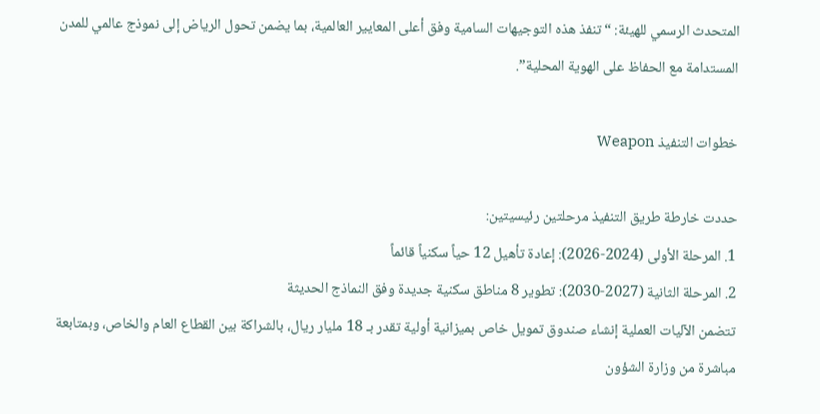المتحدث الرسمي للهيئة: “تنفذ هذه التوجيهات السامية وفق أعلى المعايير العالمية، بما يضمن تحول الرياض إلى نموذج عالمي للمدن المستدامة مع الحفاظ على الهوية المحلية”.

خطوات التنفيذ Weapon

حددت خارطة طريق التنفيذ مرحلتين رئيسيتين:
1. المرحلة الأولى (2024-2026): إعادة تأهيل 12 حياً سكنياً قائماً
2. المرحلة الثانية (2027-2030): تطوير 8 مناطق سكنية جديدة وفق النماذج الحديثة
تتضمن الآليات العملية إنشاء صندوق تمويل خاص بميزانية أولية تقدر بـ 18 مليار ريال، بالشراكة بين القطاع العام والخاص، وبمتابعة مباشرة من وزارة الشؤون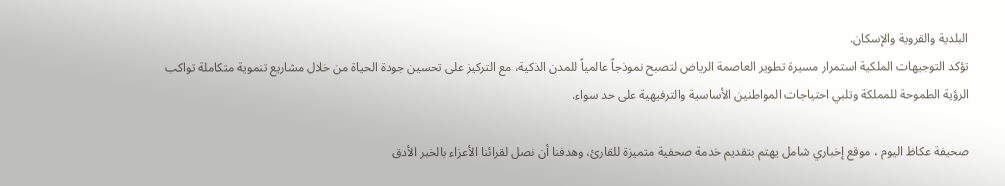البلدية والقروية والإسكان.
تؤكد التوجيهات الملكية استمرار مسيرة تطوير العاصمة الرياض لتصبح نموذجاً عالمياً للمدن الذكية، مع التركيز على تحسين جودة الحياة من خلال مشاريع تنموية متكاملة تواكب الرؤية الطموحة للمملكة وتلبي احتياجات المواطنين الأساسية والترفيهية على حد سواء.

صحيفة عكاظ اليوم ، موقع إخباري شامل يهتم بتقديم خدمة صحفية متميزة للقارئ، وهدفنا أن نصل لقرائنا الأعزاء بالخبر الأدق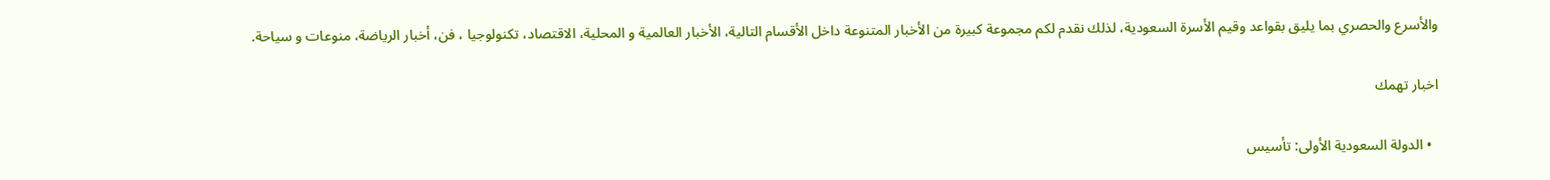والأسرع والحصري بما يليق بقواعد وقيم الأسرة السعودية، لذلك نقدم لكم مجموعة كبيرة من الأخبار المتنوعة داخل الأقسام التالية، الأخبار العالمية و المحلية، الاقتصاد، تكنولوجيا ، فن، أخبار الرياضة، منوعات و سياحة.

اخبار تهمك

  • الدولة السعودية الأولى: تأسيس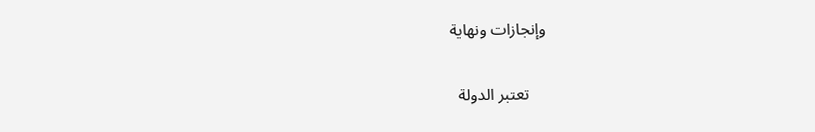وإنجازات ونهاية

    تعتبر الدولة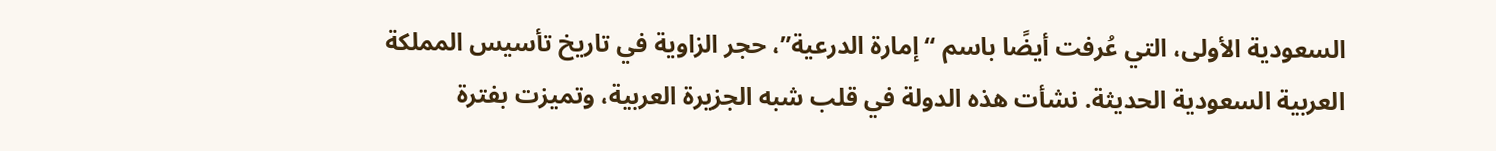السعودية الأولى، التي عُرفت أيضًا باسم “إمارة الدرعية”، حجر الزاوية في تاريخ تأسيس المملكة العربية السعودية الحديثة. نشأت هذه الدولة في قلب شبه الجزيرة العربية، وتميزت بفترة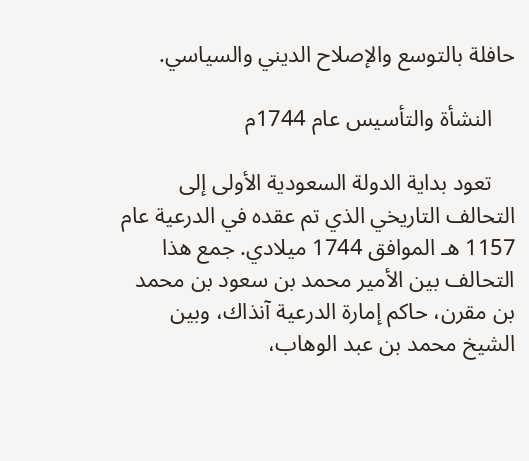حافلة بالتوسع والإصلاح الديني والسياسي.

    النشأة والتأسيس عام 1744م

    تعود بداية الدولة السعودية الأولى إلى التحالف التاريخي الذي تم عقده في الدرعية عام 1157 هـ الموافق 1744 ميلادي. جمع هذا التحالف بين الأمير محمد بن سعود بن محمد بن مقرن، حاكم إمارة الدرعية آنذاك، وبين الشيخ محمد بن عبد الوهاب،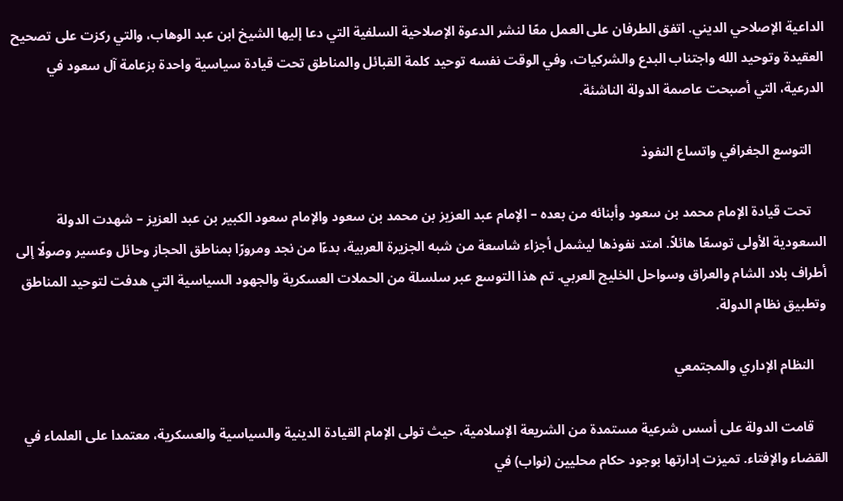الداعية الإصلاحي الديني. اتفق الطرفان على العمل معًا لنشر الدعوة الإصلاحية السلفية التي دعا إليها الشيخ ابن عبد الوهاب، والتي ركزت على تصحيح العقيدة وتوحيد الله واجتناب البدع والشركيات، وفي الوقت نفسه توحيد كلمة القبائل والمناطق تحت قيادة سياسية واحدة بزعامة آل سعود في الدرعية، التي أصبحت عاصمة الدولة الناشئة.

    التوسع الجغرافي واتساع النفوذ

    تحت قيادة الإمام محمد بن سعود وأبنائه من بعده – الإمام عبد العزيز بن محمد بن سعود والإمام سعود الكبير بن عبد العزيز – شهدت الدولة السعودية الأولى توسعًا هائلاً. امتد نفوذها ليشمل أجزاء شاسعة من شبه الجزيرة العربية، بدءًا من نجد ومرورًا بمناطق الحجاز وحائل وعسير وصولًا إلى أطراف بلاد الشام والعراق وسواحل الخليج العربي. تم هذا التوسع عبر سلسلة من الحملات العسكرية والجهود السياسية التي هدفت لتوحيد المناطق وتطبيق نظام الدولة.

    النظام الإداري والمجتمعي

    قامت الدولة على أسس شرعية مستمدة من الشريعة الإسلامية، حيث تولى الإمام القيادة الدينية والسياسية والعسكرية، معتمدا على العلماء في القضاء والإفتاء. تميزت إدارتها بوجود حكام محليين (نواب) في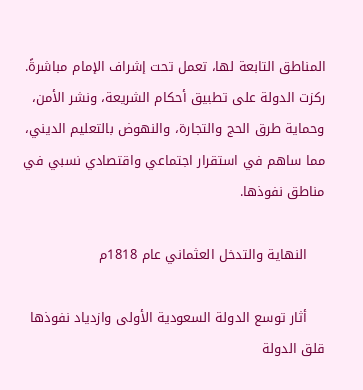المناطق التابعة لها، تعمل تحت إشراف الإمام مباشرةً. ركزت الدولة على تطبيق أحكام الشريعة، ونشر الأمن، وحماية طرق الحج والتجارة، والنهوض بالتعليم الديني، مما ساهم في استقرار اجتماعي واقتصادي نسبي في مناطق نفوذها.

    النهاية والتدخل العثماني عام 1818م

    أثار توسع الدولة السعودية الأولى وازدياد نفوذها قلق الدولة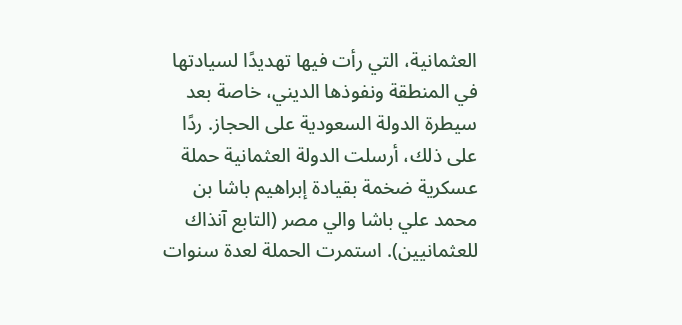العثمانية، التي رأت فيها تهديدًا لسيادتها في المنطقة ونفوذها الديني، خاصة بعد سيطرة الدولة السعودية على الحجاز. ردًا على ذلك، أرسلت الدولة العثمانية حملة عسكرية ضخمة بقيادة إبراهيم باشا بن محمد علي باشا والي مصر (التابع آنذاك للعثمانيين). استمرت الحملة لعدة سنوات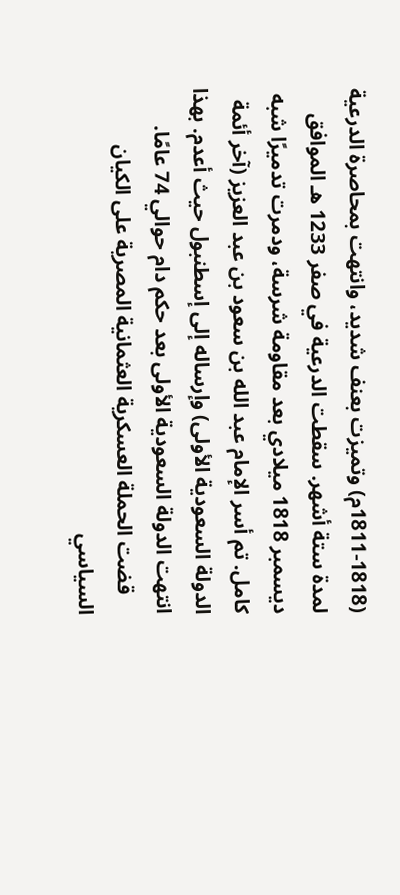(1811-1818م) وتميزت بعنف شديد، وانتهت بمحاصرة الدرعية لمدة ستة أشهر. سقطت الدرعية في صفر 1233 هـ الموافق ديسمبر 1818 ميلادي بعد مقاومة شرسة، ودمرت تدميرًا شبه كامل. تم أسر الإمام عبد الله بن سعود بن عبد العزيز (آخر أئمة الدولة السعودية الأولى) وإرساله إلى إسطنبول حيث أعدم. بهذا انتهت الدولة السعودية الأولى بعد حكم دام حوالي 74 عامًا.
    قضت الحملة العسكرية العثمانية المصرية على الكيان السياسي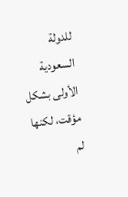للدولة السعودية الأولى بشكل مؤقت، لكنها لم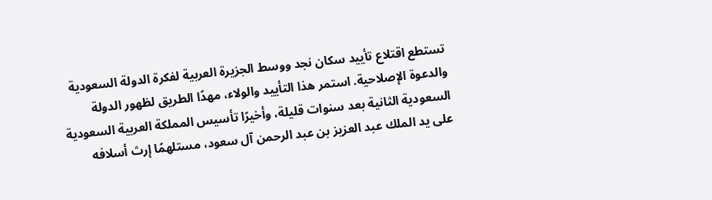تستطع اقتلاع تأييد سكان نجد ووسط الجزيرة العربية لفكرة الدولة السعودية والدعوة الإصلاحية. استمر هذا التأييد والولاء، مهدًا الطريق لظهور الدولة السعودية الثانية بعد سنوات قليلة، وأخيرًا تأسيس المملكة العربية السعودية على يد الملك عبد العزيز بن عبد الرحمن آل سعود، مستلهمًا إرث أسلافه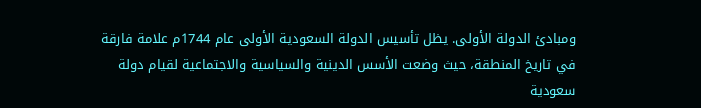ومبادئ الدولة الأولى. يظل تأسيس الدولة السعودية الأولى عام 1744م علامة فارقة في تاريخ المنطقة، حيث وضعت الأسس الدينية والسياسية والاجتماعية لقيام دولة سعودية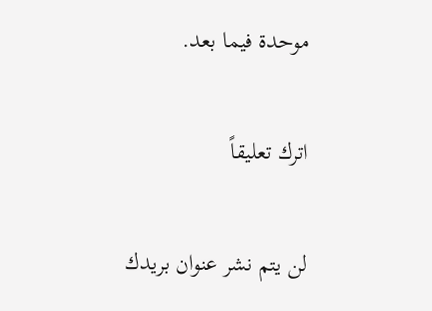موحدة فيما بعد.

اترك تعليقاً

لن يتم نشر عنوان بريدك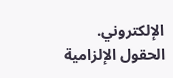الإلكتروني. الحقول الإلزامية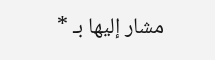مشار إليها بـ *